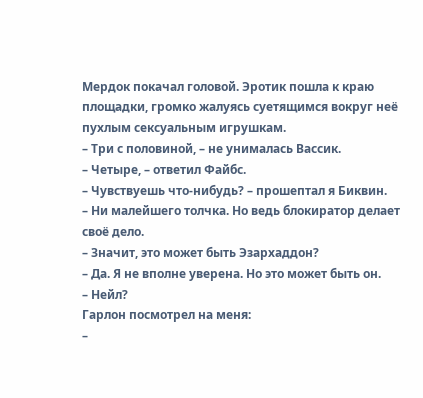Мердок покачал головой. Эротик пошла к краю площадки, громко жалуясь суетящимся вокруг неё пухлым сексуальным игрушкам.
– Три с половиной, – не унималась Вассик.
– Четыре, – ответил Файбс.
– Чувствуешь что-нибудь? – прошептал я Биквин.
– Ни малейшего толчка. Но ведь блокиратор делает своё дело.
– Значит, это может быть Эзархаддон?
– Да. Я не вполне уверена. Но это может быть он.
– Нейл?
Гарлон посмотрел на меня:
–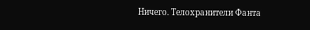Ничего. Телохранители Фанта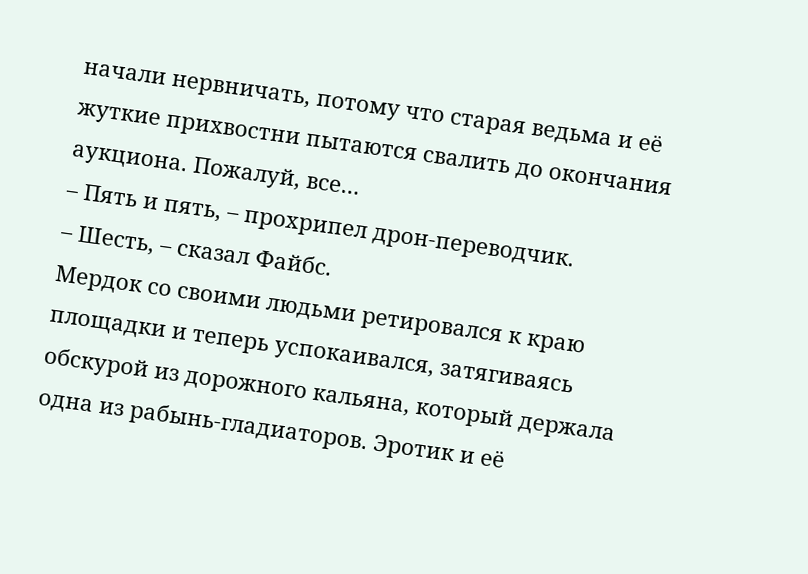начали нервничать, потому что старая ведьма и её жуткие прихвостни пытаются свалить до окончания аукциона. Пожалуй, все…
– Пять и пять, – прохрипел дрон-переводчик.
– Шесть, – сказал Файбс.
Мердок со своими людьми ретировался к краю площадки и теперь успокаивался, затягиваясь обскурой из дорожного кальяна, который держала одна из рабынь-гладиаторов. Эротик и её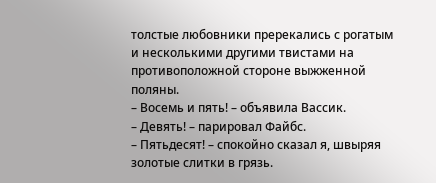толстые любовники пререкались с рогатым и несколькими другими твистами на противоположной стороне выжженной поляны.
– Восемь и пять! – объявила Вассик.
– Девять! – парировал Файбс.
– Пятьдесят! – спокойно сказал я, швыряя золотые слитки в грязь.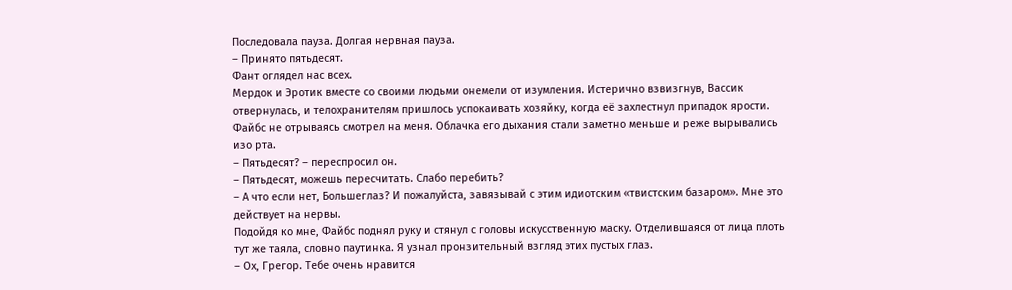Последовала пауза. Долгая нервная пауза.
– Принято пятьдесят.
Фант оглядел нас всех.
Мердок и Эротик вместе со своими людьми онемели от изумления. Истерично взвизгнув, Вассик отвернулась, и телохранителям пришлось успокаивать хозяйку, когда её захлестнул припадок ярости.
Файбс не отрываясь смотрел на меня. Облачка его дыхания стали заметно меньше и реже вырывались изо рта.
– Пятьдесят? – переспросил он.
– Пятьдесят, можешь пересчитать. Слабо перебить?
– А что если нет, Большеглаз? И пожалуйста, завязывай с этим идиотским «твистским базаром». Мне это действует на нервы.
Подойдя ко мне, Файбс поднял руку и стянул с головы искусственную маску. Отделившаяся от лица плоть тут же таяла, словно паутинка. Я узнал пронзительный взгляд этих пустых глаз.
– Ох, Грегор. Тебе очень нравится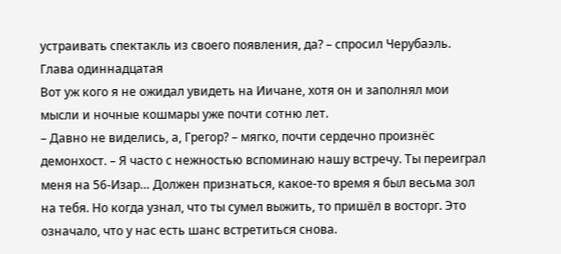устраивать спектакль из своего появления, да? – спросил Черубаэль.
Глава одиннадцатая
Вот уж кого я не ожидал увидеть на Иичане, хотя он и заполнял мои мысли и ночные кошмары уже почти сотню лет.
– Давно не виделись, а, Грегор? – мягко, почти сердечно произнёс демонхост. – Я часто с нежностью вспоминаю нашу встречу. Ты переиграл меня на 56-Изар… Должен признаться, какое-то время я был весьма зол на тебя. Но когда узнал, что ты сумел выжить, то пришёл в восторг. Это означало, что у нас есть шанс встретиться снова.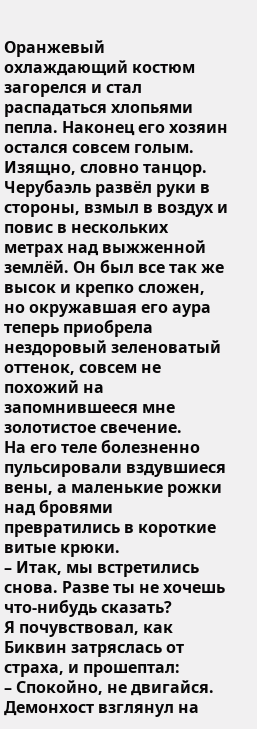Оранжевый охлаждающий костюм загорелся и стал распадаться хлопьями пепла. Наконец его хозяин остался совсем голым. Изящно, словно танцор. Черубаэль развёл руки в стороны, взмыл в воздух и повис в нескольких метрах над выжженной землёй. Он был все так же высок и крепко сложен, но окружавшая его аура теперь приобрела нездоровый зеленоватый оттенок, совсем не похожий на запомнившееся мне золотистое свечение.
На его теле болезненно пульсировали вздувшиеся вены, а маленькие рожки над бровями превратились в короткие витые крюки.
– Итак, мы встретились снова. Разве ты не хочешь что-нибудь сказать?
Я почувствовал, как Биквин затряслась от страха, и прошептал:
– Спокойно, не двигайся.
Демонхост взглянул на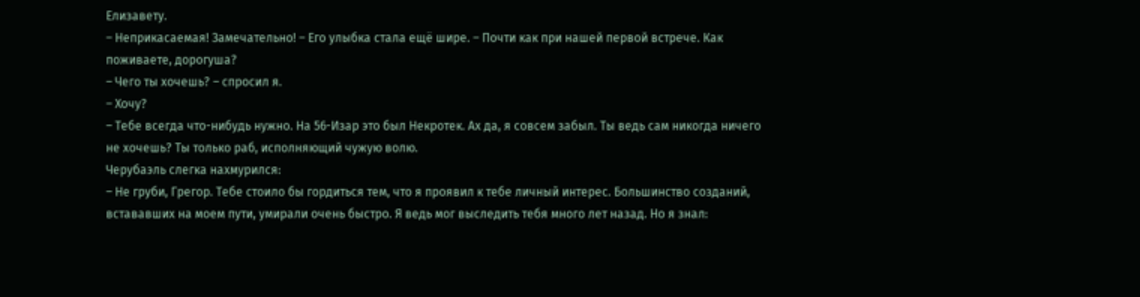Елизавету.
– Неприкасаемая! Замечательно! – Его улыбка стала ещё шире. – Почти как при нашей первой встрече. Как поживаете, дорогуша?
– Чего ты хочешь? – спросил я.
– Хочу?
– Тебе всегда что-нибудь нужно. На 56-Изар это был Некротек. Ах да, я совсем забыл. Ты ведь сам никогда ничего не хочешь? Ты только раб, исполняющий чужую волю.
Черубаэль слегка нахмурился:
– Не груби, Грегор. Тебе стоило бы гордиться тем, что я проявил к тебе личный интерес. Большинство созданий, встававших на моем пути, умирали очень быстро. Я ведь мог выследить тебя много лет назад. Но я знал: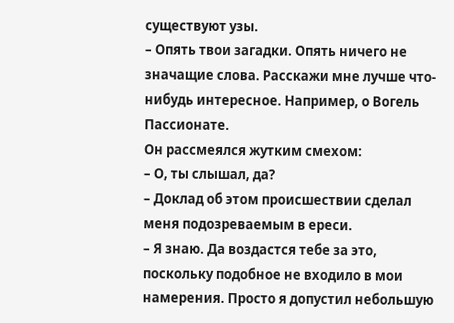существуют узы.
– Опять твои загадки. Опять ничего не значащие слова. Расскажи мне лучше что-нибудь интересное. Например, о Вогель Пассионате.
Он рассмеялся жутким смехом:
– О, ты слышал, да?
– Доклад об этом происшествии сделал меня подозреваемым в ереси.
– Я знаю. Да воздастся тебе за это, поскольку подобное не входило в мои намерения. Просто я допустил небольшую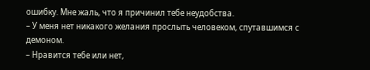ошибку. Мне жаль, что я причинил тебе неудобства.
– У меня нет никакого желания прослыть человеком, спутавшимся с демоном.
– Нравится тебе или нет,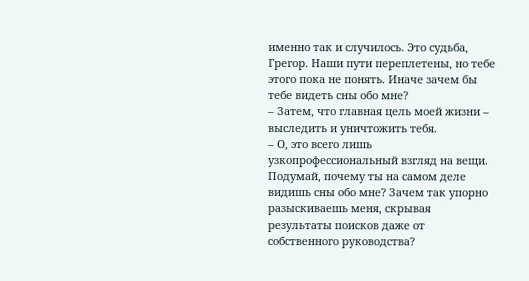именно так и случилось. Это судьба, Грегор. Наши пути переплетены, но тебе этого пока не понять. Иначе зачем бы тебе видеть сны обо мне?
– Затем, что главная цель моей жизни – выследить и уничтожить тебя.
– О, это всего лишь узкопрофессиональный взгляд на вещи. Подумай, почему ты на самом деле видишь сны обо мне? Зачем так упорно разыскиваешь меня, скрывая результаты поисков даже от собственного руководства?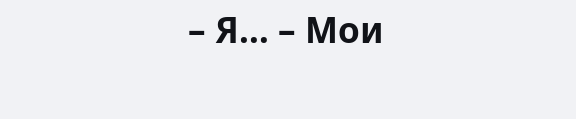– Я… – Мои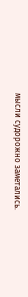мысли судорожно заметались.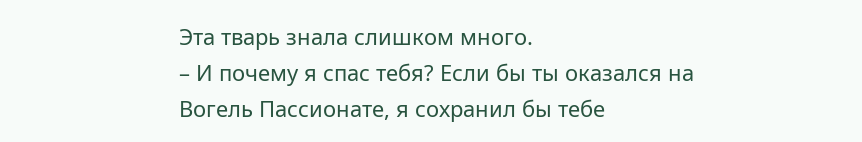Эта тварь знала слишком много.
– И почему я спас тебя? Если бы ты оказался на Вогель Пассионате, я сохранил бы тебе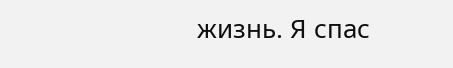жизнь. Я спас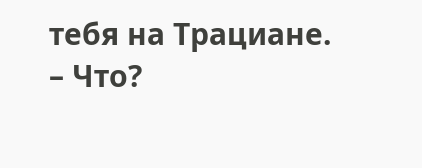тебя на Трациане.
– Что?